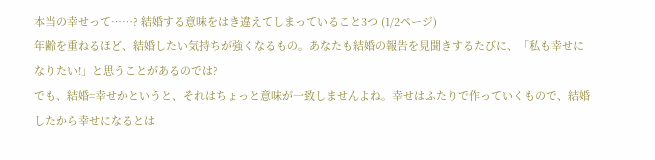本当の幸せって……? 結婚する意味をはき違えてしまっていること3つ (1/2ページ)
年齢を重ねるほど、結婚したい気持ちが強くなるもの。あなたも結婚の報告を見聞きするたびに、「私も幸せになりたい!」と思うことがあるのでは?
でも、結婚=幸せかというと、それはちょっと意味が一致しませんよね。幸せはふたりで作っていくもので、結婚したから幸せになるとは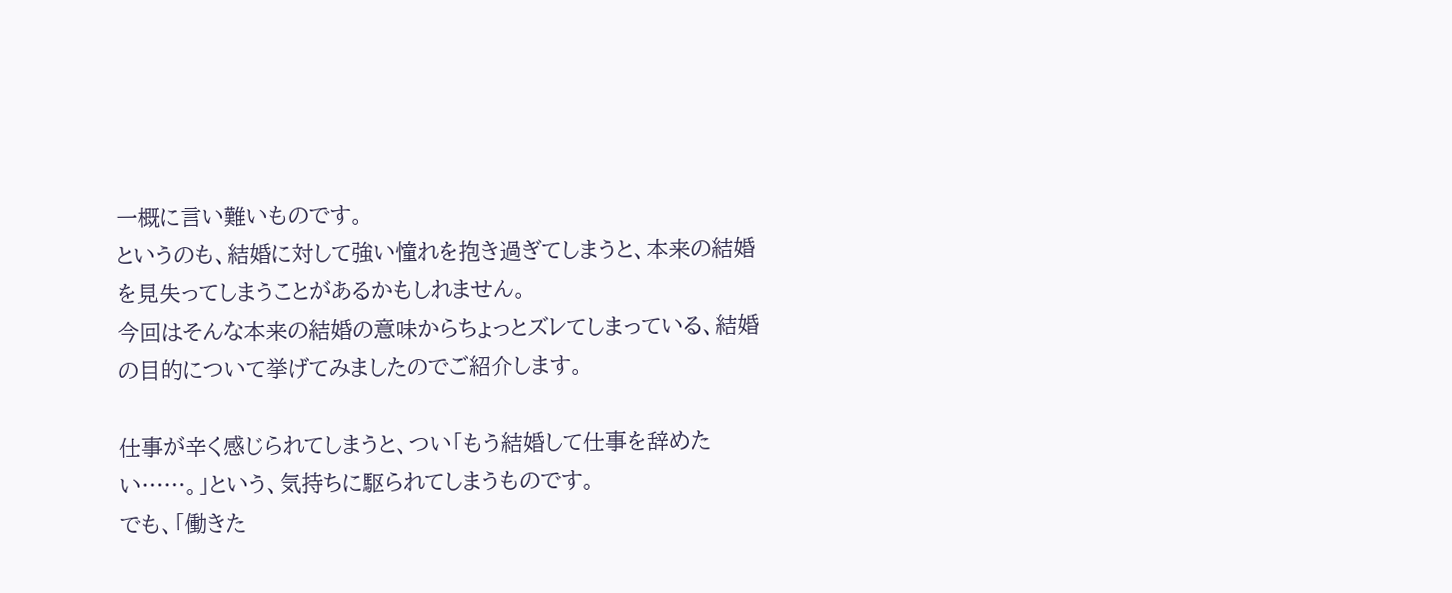一概に言い難いものです。
というのも、結婚に対して強い憧れを抱き過ぎてしまうと、本来の結婚を見失ってしまうことがあるかもしれません。
今回はそんな本来の結婚の意味からちょっとズレてしまっている、結婚の目的について挙げてみましたのでご紹介します。

仕事が辛く感じられてしまうと、つい「もう結婚して仕事を辞めたい……。」という、気持ちに駆られてしまうものです。
でも、「働きた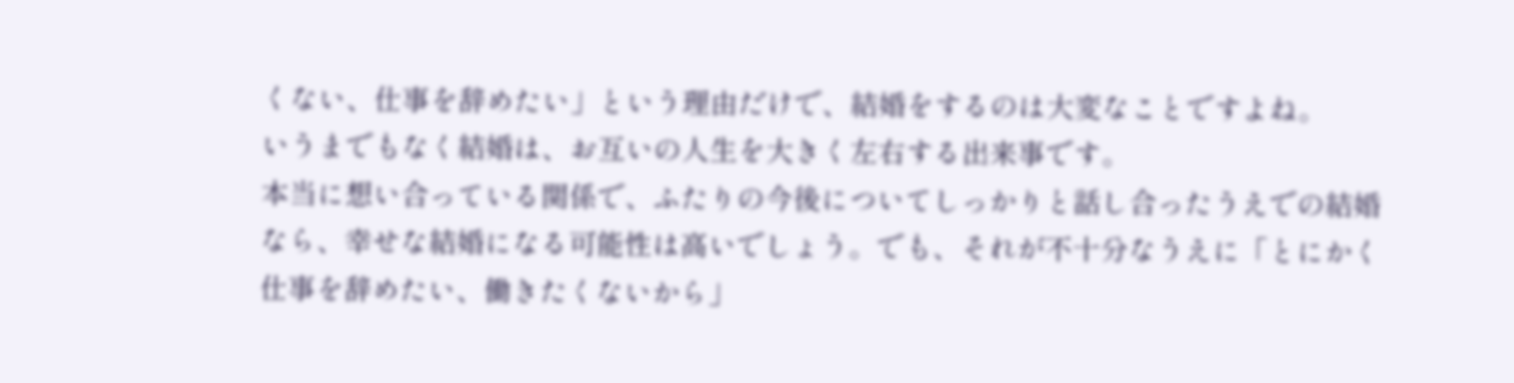くない、仕事を辞めたい」という理由だけで、結婚をするのは大変なことですよね。
いうまでもなく結婚は、お互いの人生を大きく左右する出来事です。
本当に想い合っている関係で、ふたりの今後についてしっかりと話し合ったうえでの結婚なら、幸せな結婚になる可能性は高いでしょう。でも、それが不十分なうえに「とにかく仕事を辞めたい、働きたくないから」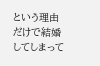という理由だけで結婚してしまって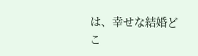は、幸せな結婚どこ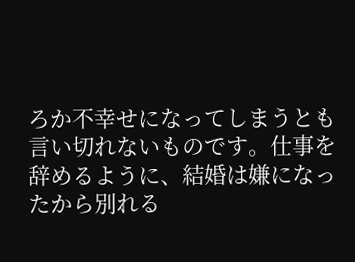ろか不幸せになってしまうとも言い切れないものです。仕事を辞めるように、結婚は嫌になったから別れる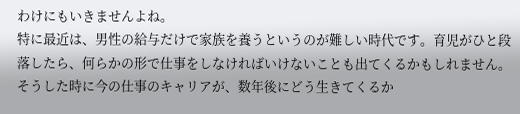わけにもいきませんよね。
特に最近は、男性の給与だけで家族を養うというのが難しい時代です。育児がひと段落したら、何らかの形で仕事をしなければいけないことも出てくるかもしれません。そうした時に今の仕事のキャリアが、数年後にどう生きてくるか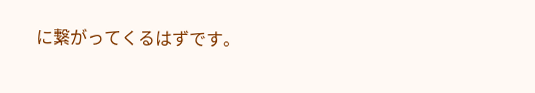に繋がってくるはずです。